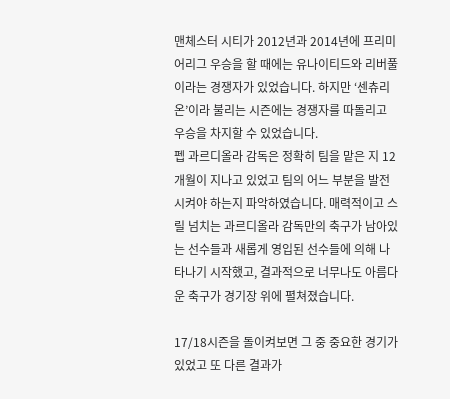맨체스터 시티가 2012년과 2014년에 프리미어리그 우승을 할 때에는 유나이티드와 리버풀이라는 경쟁자가 있었습니다. 하지만 ‘센츄리온’이라 불리는 시즌에는 경쟁자를 따돌리고 우승을 차지할 수 있었습니다.
펩 과르디올라 감독은 정확히 팀을 맡은 지 12개월이 지나고 있었고 팀의 어느 부분을 발전시켜야 하는지 파악하였습니다. 매력적이고 스릴 넘치는 과르디올라 감독만의 축구가 남아있는 선수들과 새롭게 영입된 선수들에 의해 나타나기 시작했고, 결과적으로 너무나도 아름다운 축구가 경기장 위에 펼쳐졌습니다.

17/18시즌을 돌이켜보면 그 중 중요한 경기가 있었고 또 다른 결과가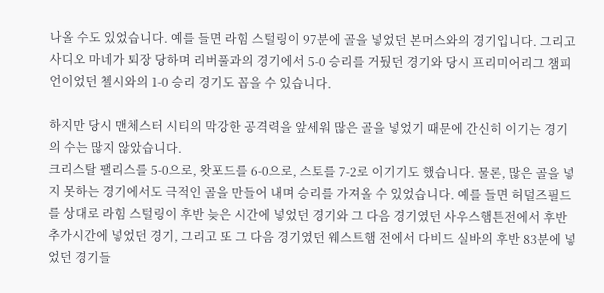나올 수도 있었습니다. 예를 들면 라힘 스털링이 97분에 골을 넣었던 본머스와의 경기입니다. 그리고 사디오 마네가 퇴장 당하며 리버풀과의 경기에서 5-0 승리를 거뒀던 경기와 당시 프리미어리그 챔피언이었던 첼시와의 1-0 승리 경기도 꼽을 수 있습니다.

하지만 당시 맨체스터 시티의 막강한 공격력을 앞세워 많은 골을 넣었기 때문에 간신히 이기는 경기의 수는 많지 않았습니다.
크리스탈 팰리스를 5-0으로, 왓포드를 6-0으로, 스토를 7-2로 이기기도 했습니다. 물론, 많은 골을 넣지 못하는 경기에서도 극적인 골을 만들어 내며 승리를 가져올 수 있었습니다. 예를 들면 허덜즈필드를 상대로 라힘 스털링이 후반 늦은 시간에 넣었던 경기와 그 다음 경기였던 사우스햄튼전에서 후반 추가시간에 넣었던 경기, 그리고 또 그 다음 경기였던 웨스트햄 전에서 다비드 실바의 후반 83분에 넣었던 경기들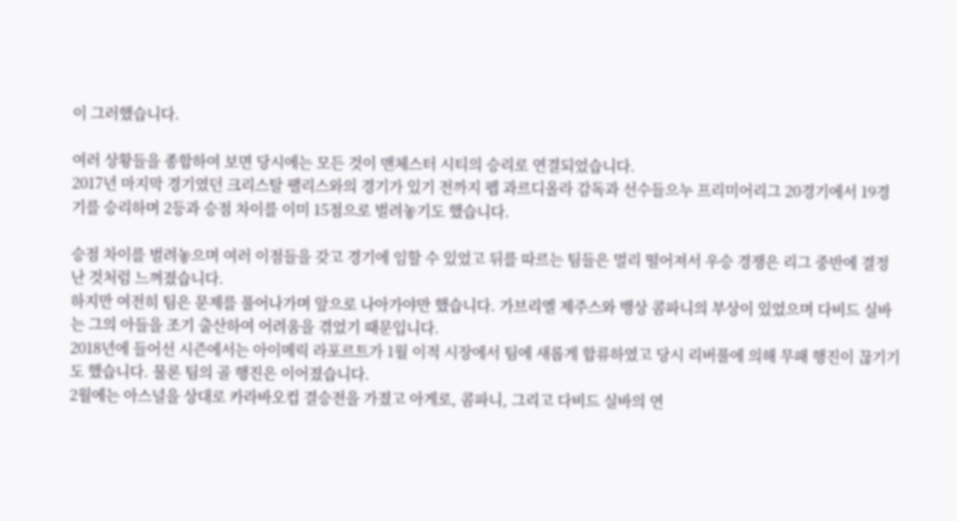이 그러했습니다.

여러 상황들을 종합하여 보면 당시에는 모든 것이 맨체스터 시티의 승리로 연결되었습니다.
2017년 마지막 경기였던 크리스탈 팰리스와의 경기가 있기 전까지 펩 과르디올라 감독과 선수들으누 프리미어리그 20경기에서 19경기를 승리하며 2등과 승점 차이를 이미 15점으로 벌려놓기도 했습니다.

승점 차이를 벌려놓으며 여러 이점들을 갖고 경기에 임할 수 있었고 뒤를 따르는 팀들은 멀리 떨어져서 우승 경쟁은 리그 중반에 결정난 것처럼 느껴졌습니다.
하지만 여전히 팀은 문제를 풀어나가며 앞으로 나아가야만 했습니다. 가브리엘 제주스와 뱅상 콤파니의 부상이 있었으며 다비드 실바는 그의 아들을 조기 출산하여 어려움을 겪었기 때문입니다.
2018년에 들어선 시즌에서는 아이메릭 라포르트가 1월 이적 시장에서 팀에 새롭게 합류하였고 당시 리버풀에 의해 무패 행진이 끊기기도 했습니다. 물론 팀의 골 행진은 이어졌습니다.
2월에는 아스널을 상대로 카라바오컵 결승전을 가졌고 아게로, 콤파니, 그리고 다비드 실바의 연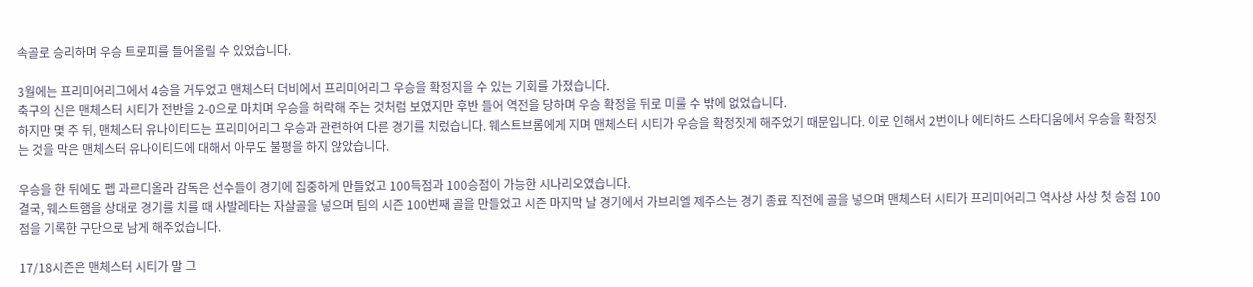속골로 승리하며 우승 트로피를 들어올릴 수 있었습니다.

3월에는 프리미어리그에서 4승을 거두었고 맨체스터 더비에서 프리미어리그 우승을 확정지을 수 있는 기회를 가졌습니다.
축구의 신은 맨체스터 시티가 전반을 2-0으로 마치며 우승을 허락해 주는 것처럼 보였지만 후반 들어 역전을 당하며 우승 확정을 뒤로 미룰 수 밖에 없었습니다.
하지만 몇 주 뒤, 맨체스터 유나이티드는 프리미어리그 우승과 관련하여 다른 경기를 치렀습니다. 웨스트브롬에게 지며 맨체스터 시티가 우승을 확정짓게 해주었기 때문입니다. 이로 인해서 2번이나 에티하드 스타디움에서 우승을 확정짓는 것을 막은 맨체스터 유나이티드에 대해서 아무도 불평을 하지 않았습니다.

우승을 한 뒤에도 펩 과르디올라 감독은 선수들이 경기에 집중하게 만들었고 100득점과 100승점이 가능한 시나리오였습니다.
결국, 웨스트햄을 상대로 경기를 치를 때 사발레타는 자살골을 넣으며 팀의 시즌 100번째 골을 만들었고 시즌 마지막 날 경기에서 가브리엘 제주스는 경기 종료 직전에 골을 넣으며 맨체스터 시티가 프리미어리그 역사상 사상 첫 승점 100점을 기록한 구단으로 남게 해주었습니다.

17/18시즌은 맨체스터 시티가 말 그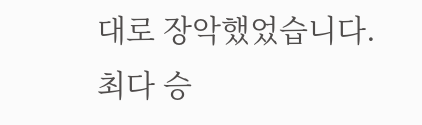대로 장악했었습니다.
최다 승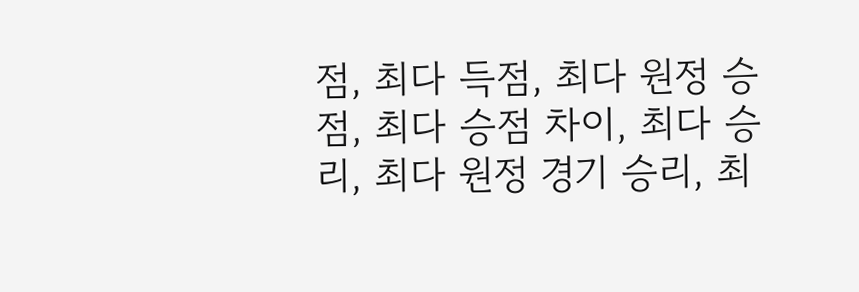점, 최다 득점, 최다 원정 승점, 최다 승점 차이, 최다 승리, 최다 원정 경기 승리, 최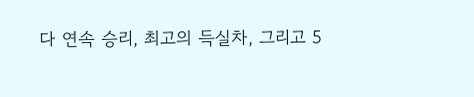다 연속 승리, 최고의 득실차, 그리고 5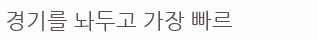경기를 놔두고 가장 빠르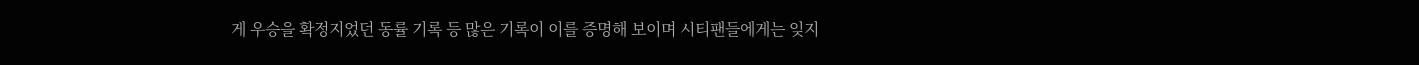게 우승을 확정지었던 동률 기록 등 많은 기록이 이를 증명해 보이며 시티팬들에게는 잊지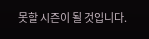못할 시즌이 될 것입니다.